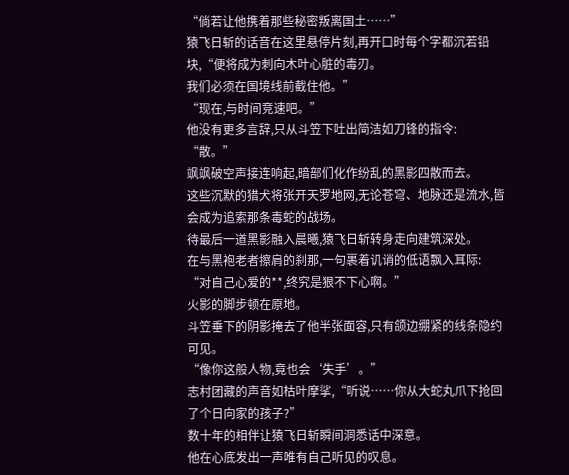“倘若让他携着那些秘密叛离国土……”
猿飞日斩的话音在这里悬停片刻,再开口时每个字都沉若铅块,“便将成为刺向木叶心脏的毒刃。
我们必须在国境线前截住他。”
“现在,与时间竞速吧。”
他没有更多言辞,只从斗笠下吐出简洁如刀锋的指令:
“散。”
飒飒破空声接连响起,暗部们化作纷乱的黑影四散而去。
这些沉默的猎犬将张开天罗地网,无论苍穹、地脉还是流水,皆会成为追索那条毒蛇的战场。
待最后一道黑影融入晨曦,猿飞日斩转身走向建筑深处。
在与黑袍老者擦肩的刹那,一句裹着讥诮的低语飘入耳际:
“对自己心爱的**,终究是狠不下心啊。”
火影的脚步顿在原地。
斗笠垂下的阴影掩去了他半张面容,只有颌边绷紧的线条隐约可见。
“像你这般人物,竟也会‘失手’。”
志村团藏的声音如枯叶摩挲,“听说……你从大蛇丸爪下抢回了个日向家的孩子?”
数十年的相伴让猿飞日斩瞬间洞悉话中深意。
他在心底发出一声唯有自己听见的叹息。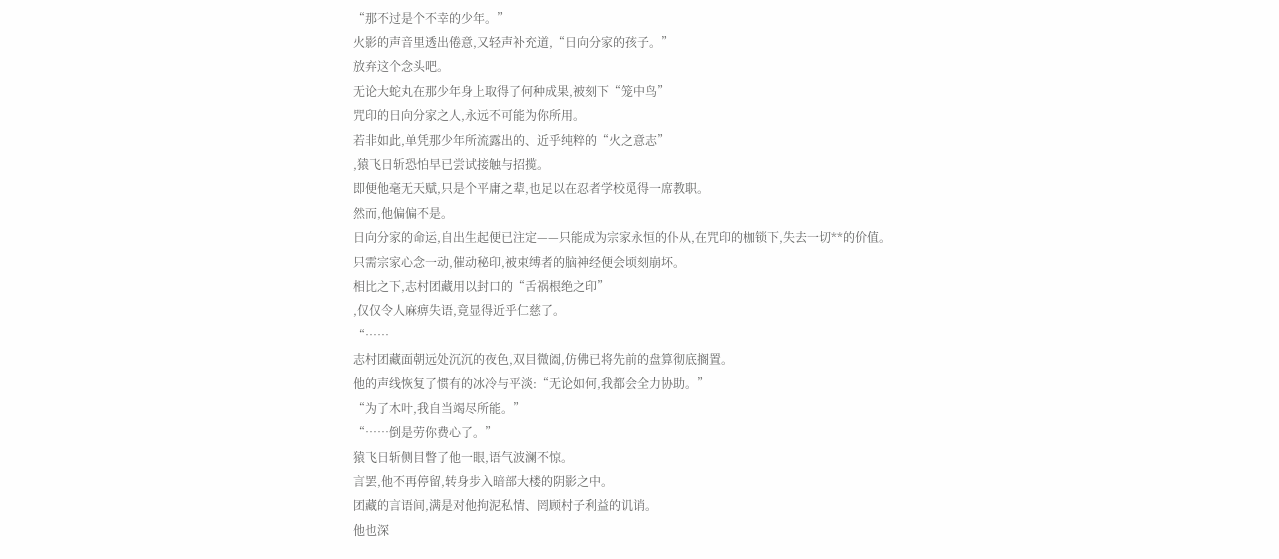“那不过是个不幸的少年。”
火影的声音里透出倦意,又轻声补充道,“日向分家的孩子。”
放弃这个念头吧。
无论大蛇丸在那少年身上取得了何种成果,被刻下“笼中鸟”
咒印的日向分家之人,永远不可能为你所用。
若非如此,单凭那少年所流露出的、近乎纯粹的“火之意志”
,猿飞日斩恐怕早已尝试接触与招揽。
即便他毫无天赋,只是个平庸之辈,也足以在忍者学校觅得一席教职。
然而,他偏偏不是。
日向分家的命运,自出生起便已注定——只能成为宗家永恒的仆从,在咒印的枷锁下,失去一切**的价值。
只需宗家心念一动,催动秘印,被束缚者的脑神经便会顷刻崩坏。
相比之下,志村团藏用以封口的“舌祸根绝之印”
,仅仅令人麻痹失语,竟显得近乎仁慈了。
“……
志村团藏面朝远处沉沉的夜色,双目微阖,仿佛已将先前的盘算彻底搁置。
他的声线恢复了惯有的冰冷与平淡:“无论如何,我都会全力协助。”
“为了木叶,我自当竭尽所能。”
“……倒是劳你费心了。”
猿飞日斩侧目瞥了他一眼,语气波澜不惊。
言罢,他不再停留,转身步入暗部大楼的阴影之中。
团藏的言语间,满是对他拘泥私情、罔顾村子利益的讥诮。
他也深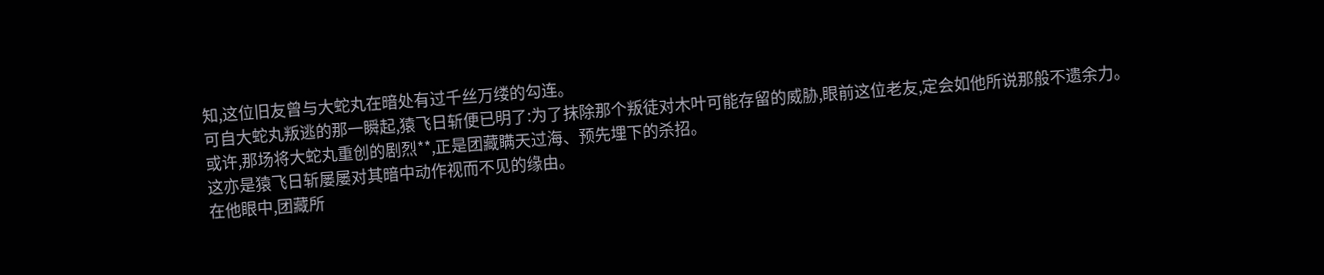知,这位旧友曾与大蛇丸在暗处有过千丝万缕的勾连。
可自大蛇丸叛逃的那一瞬起,猿飞日斩便已明了:为了抹除那个叛徒对木叶可能存留的威胁,眼前这位老友,定会如他所说那般不遗余力。
或许,那场将大蛇丸重创的剧烈**,正是团藏瞒天过海、预先埋下的杀招。
这亦是猿飞日斩屡屡对其暗中动作视而不见的缘由。
在他眼中,团藏所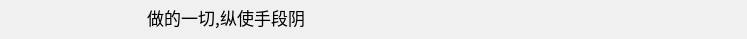做的一切,纵使手段阴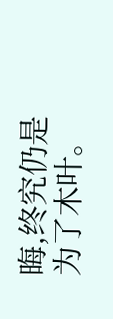晦,终究仍是为了木叶。